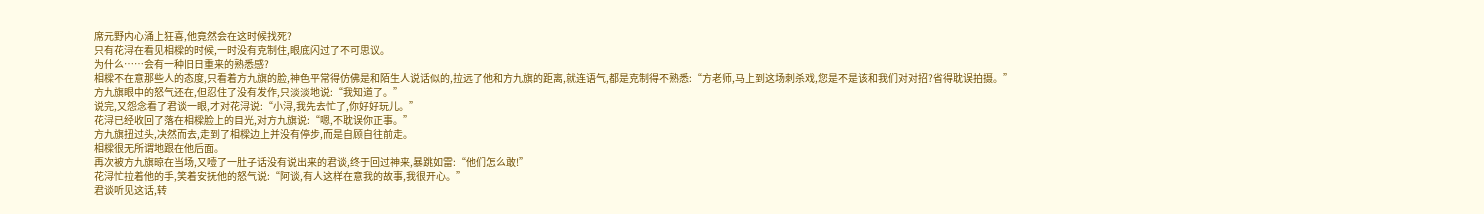席元野内心涌上狂喜,他竟然会在这时候找死?
只有花浔在看见相樑的时候,一时没有克制住,眼底闪过了不可思议。
为什么……会有一种旧日重来的熟悉感?
相樑不在意那些人的态度,只看着方九旗的脸,神色平常得仿佛是和陌生人说话似的,拉远了他和方九旗的距离,就连语气,都是克制得不熟悉:“方老师,马上到这场刺杀戏,您是不是该和我们对对招?省得耽误拍摄。”
方九旗眼中的怒气还在,但忍住了没有发作,只淡淡地说:“我知道了。”
说完,又怨念看了君谈一眼,才对花浔说:“小浔,我先去忙了,你好好玩儿。”
花浔已经收回了落在相樑脸上的目光,对方九旗说:“嗯,不耽误你正事。”
方九旗扭过头,决然而去,走到了相樑边上并没有停步,而是自顾自往前走。
相樑很无所谓地跟在他后面。
再次被方九旗晾在当场,又噎了一肚子话没有说出来的君谈,终于回过神来,暴跳如雷:“他们怎么敢!”
花浔忙拉着他的手,笑着安抚他的怒气说:“阿谈,有人这样在意我的故事,我很开心。”
君谈听见这话,转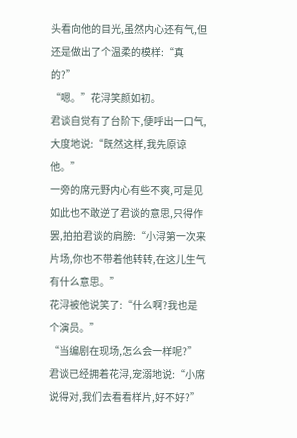头看向他的目光,虽然内心还有气,但还是做出了个温柔的模样:“真的?”
“嗯。”花浔笑颜如初。
君谈自觉有了台阶下,便呼出一口气,大度地说:“既然这样,我先原谅他。”
一旁的席元野内心有些不爽,可是见如此也不敢逆了君谈的意思,只得作罢,拍拍君谈的肩膀:“小浔第一次来片场,你也不带着他转转,在这儿生气有什么意思。”
花浔被他说笑了:“什么啊?我也是个演员。”
“当编剧在现场,怎么会一样呢?”
君谈已经拥着花浔,宠溺地说:“小席说得对,我们去看看样片,好不好?”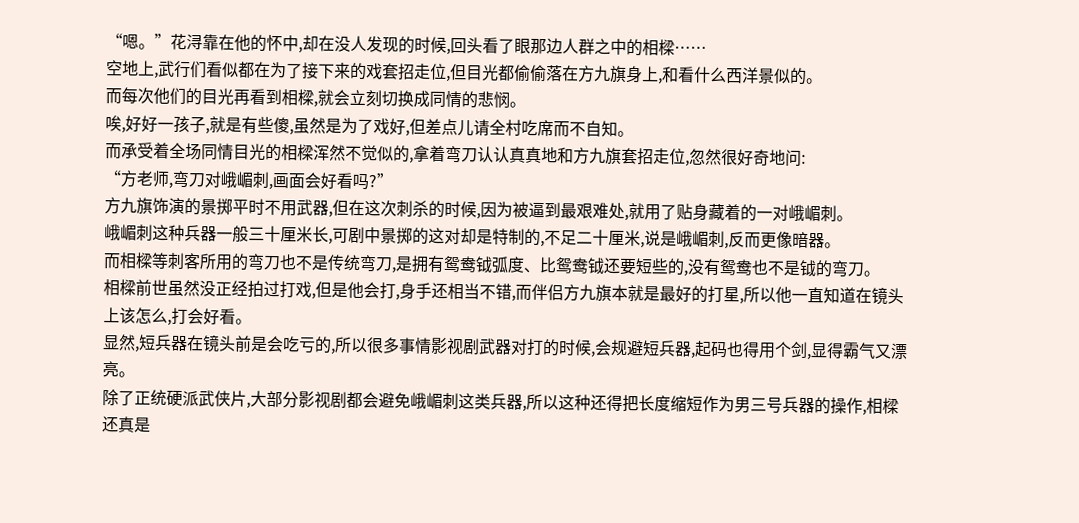“嗯。”花浔靠在他的怀中,却在没人发现的时候,回头看了眼那边人群之中的相樑……
空地上,武行们看似都在为了接下来的戏套招走位,但目光都偷偷落在方九旗身上,和看什么西洋景似的。
而每次他们的目光再看到相樑,就会立刻切换成同情的悲悯。
唉,好好一孩子,就是有些傻,虽然是为了戏好,但差点儿请全村吃席而不自知。
而承受着全场同情目光的相樑浑然不觉似的,拿着弯刀认认真真地和方九旗套招走位,忽然很好奇地问:
“方老师,弯刀对峨嵋刺,画面会好看吗?”
方九旗饰演的景掷平时不用武器,但在这次刺杀的时候,因为被逼到最艰难处,就用了贴身藏着的一对峨嵋刺。
峨嵋刺这种兵器一般三十厘米长,可剧中景掷的这对却是特制的,不足二十厘米,说是峨嵋刺,反而更像暗器。
而相樑等刺客所用的弯刀也不是传统弯刀,是拥有鸳鸯钺弧度、比鸳鸯钺还要短些的,没有鸳鸯也不是钺的弯刀。
相樑前世虽然没正经拍过打戏,但是他会打,身手还相当不错,而伴侣方九旗本就是最好的打星,所以他一直知道在镜头上该怎么,打会好看。
显然,短兵器在镜头前是会吃亏的,所以很多事情影视剧武器对打的时候,会规避短兵器,起码也得用个剑,显得霸气又漂亮。
除了正统硬派武侠片,大部分影视剧都会避免峨嵋刺这类兵器,所以这种还得把长度缩短作为男三号兵器的操作,相樑还真是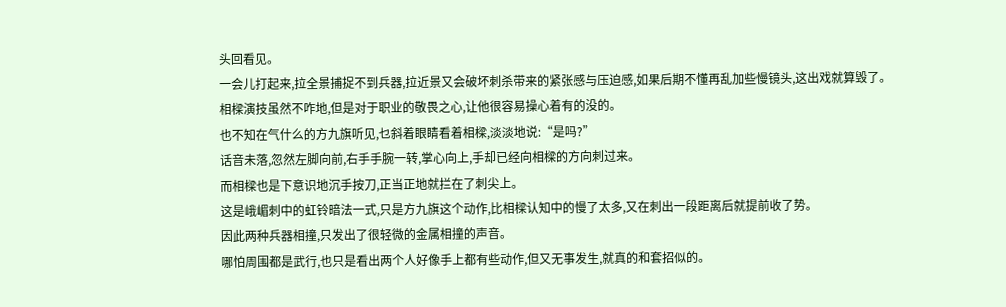头回看见。
一会儿打起来,拉全景捕捉不到兵器,拉近景又会破坏刺杀带来的紧张感与压迫感,如果后期不懂再乱加些慢镜头,这出戏就算毁了。
相樑演技虽然不咋地,但是对于职业的敬畏之心,让他很容易操心着有的没的。
也不知在气什么的方九旗听见,乜斜着眼睛看着相樑,淡淡地说:“是吗?”
话音未落,忽然左脚向前,右手手腕一转,掌心向上,手却已经向相樑的方向刺过来。
而相樑也是下意识地沉手按刀,正当正地就拦在了刺尖上。
这是峨嵋刺中的虹铃暗法一式,只是方九旗这个动作,比相樑认知中的慢了太多,又在刺出一段距离后就提前收了势。
因此两种兵器相撞,只发出了很轻微的金属相撞的声音。
哪怕周围都是武行,也只是看出两个人好像手上都有些动作,但又无事发生,就真的和套招似的。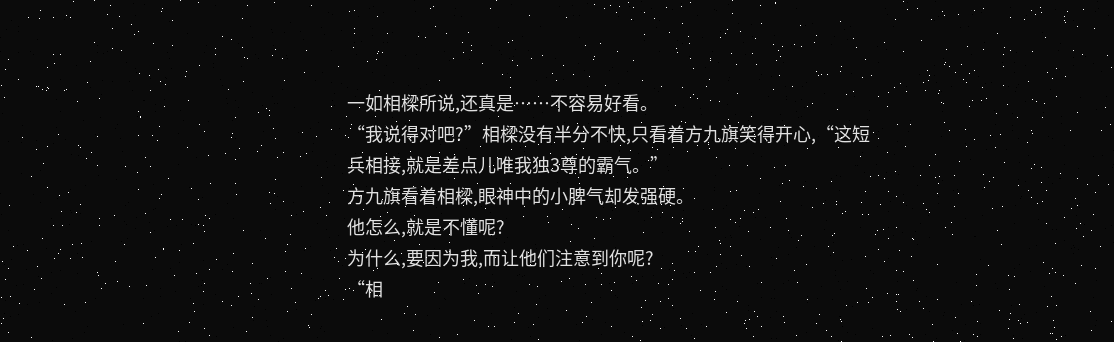一如相樑所说,还真是……不容易好看。
“我说得对吧?”相樑没有半分不快,只看着方九旗笑得开心,“这短兵相接,就是差点儿唯我独3尊的霸气。”
方九旗看着相樑,眼神中的小脾气却发强硬。
他怎么,就是不懂呢?
为什么,要因为我,而让他们注意到你呢?
“相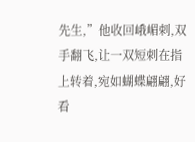先生,”他收回峨嵋刺,双手翻飞,让一双短刺在指上转着,宛如蝴蝶翩翩,好看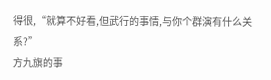得很,“就算不好看,但武行的事情,与你个群演有什么关系?”
方九旗的事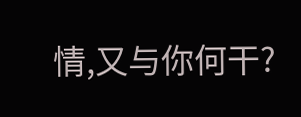情,又与你何干?